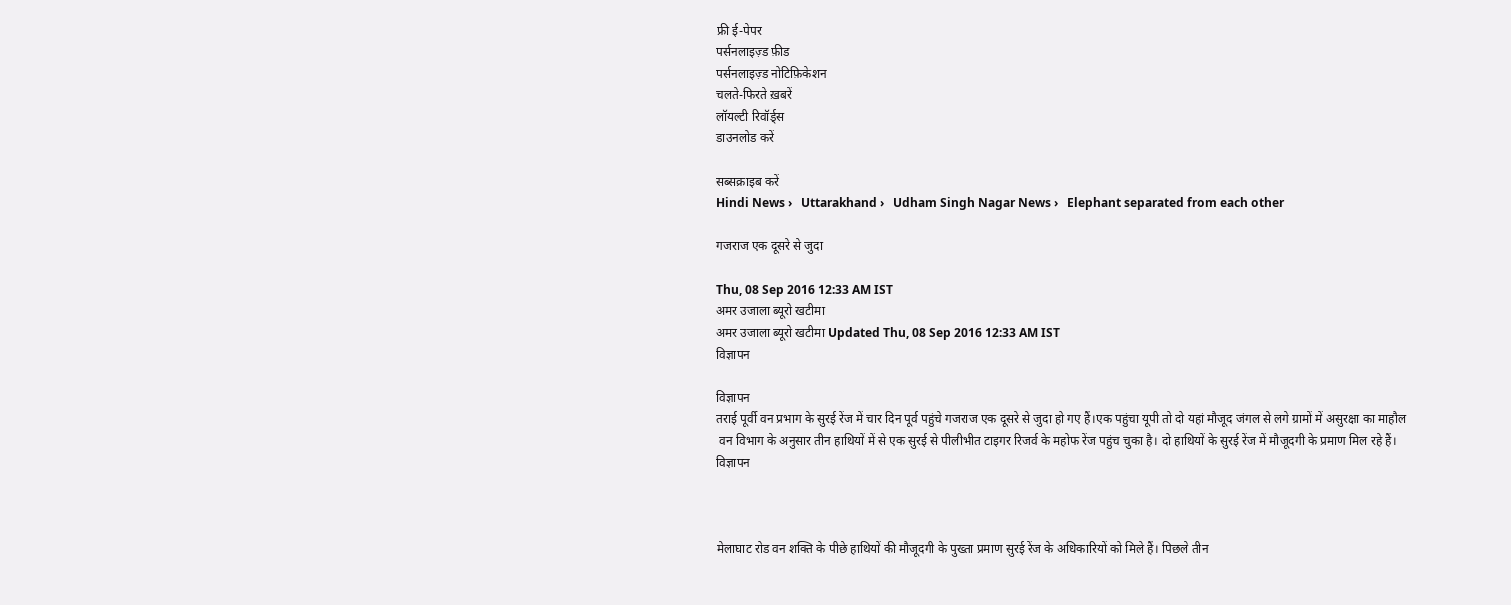फ्री ई-पेपर
पर्सनलाइज़्ड फ़ीड
पर्सनलाइज़्ड नोटिफ़िकेशन
चलते-फिरते ख़बरें
लॉयल्टी रिवॉर्ड्स
डाउनलोड करें

सब्सक्राइब करें
Hindi News ›   Uttarakhand ›   Udham Singh Nagar News ›   Elephant separated from each other

गजराज एक दूसरे से जुदा

Thu, 08 Sep 2016 12:33 AM IST
अमर उजाला ब्यूरो खटीमा
अमर उजाला ब्यूरो खटीमा Updated Thu, 08 Sep 2016 12:33 AM IST
विज्ञापन

विज्ञापन
तराई पूर्वी वन प्रभाग के सुरई रेंज में चार दिन पूर्व पहुंचे गजराज एक दूसरे से जुदा हो गए हैं।एक पहुंचा यूपी तो दो यहां मौजूद जंगल से लगे ग्रामों में असुरक्षा का माहौल
 वन विभाग के अनुसार तीन हाथियों में से एक सुरई से पीलीभीत टाइगर रिजर्व के महोफ रेंज पहुंच चुका है। दो हाथियों के सुरई रेंज में मौजूदगी के प्रमाण मिल रहे हैं।
विज्ञापन



मेलाघाट रोड वन शक्ति के पीछे हाथियों की मौजूदगी के पुख्ता प्रमाण सुरई रेंज के अधिकारियों को मिले हैं। पिछले तीन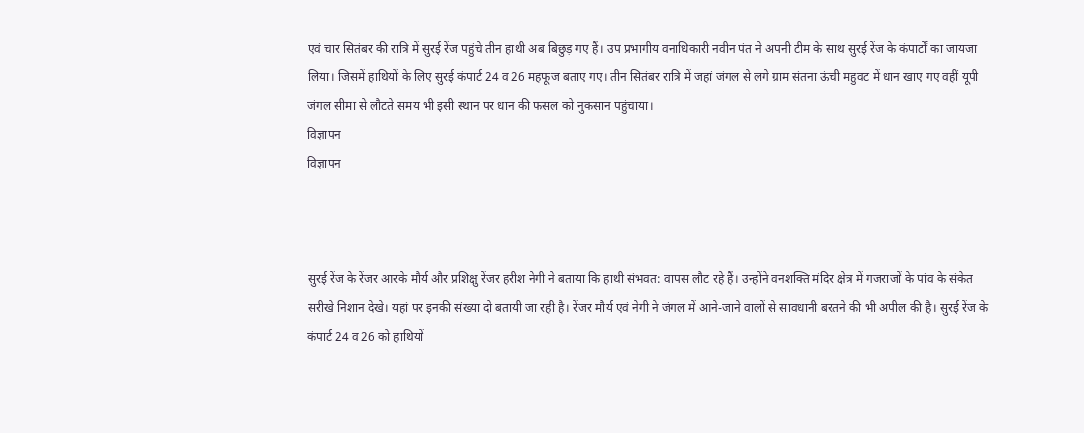एवं चार सितंबर की रात्रि में सुरई रेंज पहुंचे तीन हाथी अब बिछुड़ गए हैं। उप प्रभागीय वनाधिकारी नवीन पंत ने अपनी टीम के साथ सुरई रेंज के कंपार्टों का जायजा लिया। जिसमें हाथियों के लिए सुरई कंपार्ट 24 व 26 महफूज बताए गए। तीन सितंबर रात्रि में जहां जंगल से लगे ग्राम संतना ऊंची महुवट में धान खाए गए वहीं यूपी जंगल सीमा से लौटते समय भी इसी स्थान पर धान की फसल को नुकसान पहुंचाया।
विज्ञापन
विज्ञापन



सुरई रेंज के रेंजर आरके मौर्य और प्रशिक्षु रेंजर हरीश नेगी ने बताया कि हाथी संभवत: वापस लौट रहे हैं। उन्होंने वनशक्ति मंदिर क्षेत्र में गजराजों के पांव के संकेत सरीखे निशान देखे। यहां पर इनकी संख्या दो बतायी जा रही है। रेंजर मौर्य एवं नेगी ने जंगल में आने-जाने वालों से सावधानी बरतने की भी अपील की है। सुरई रेंज के कंपार्ट 24 व 26 को हाथियों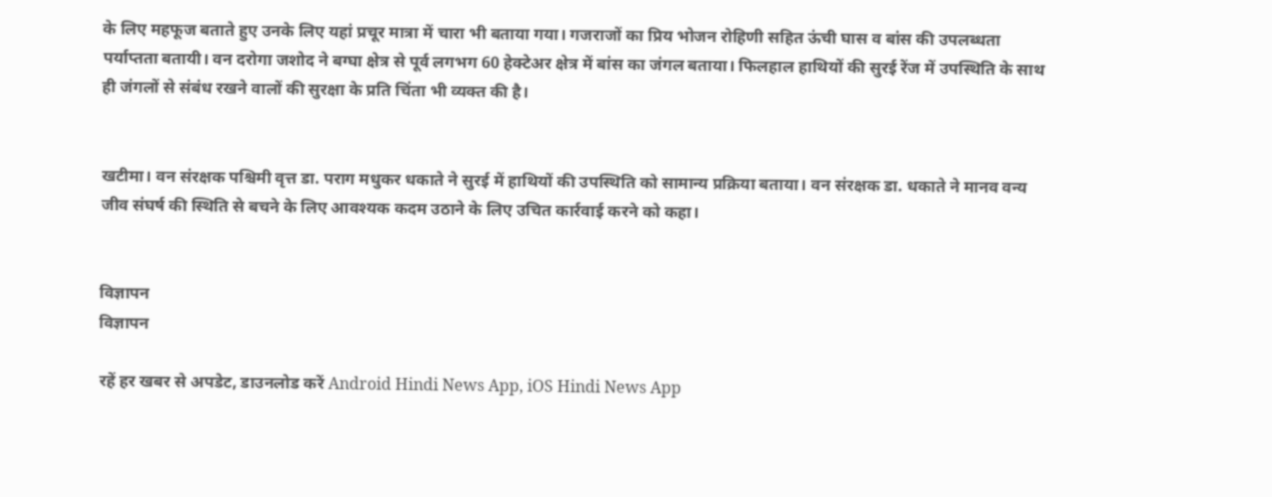के लिए महफूज बताते हुए उनके लिए यहां प्रचूर मात्रा में चारा भी बताया गया। गजराजों का प्रिय भोजन रोहिणी सहित ऊंची घास व बांस की उपलब्धता पर्याप्तता बतायी। वन दरोगा जशोद ने बग्घा क्षेत्र से पूर्व लगभग 60 हेक्टेअर क्षेत्र में बांस का जंगल बताया। फिलहाल हाथियों की सुरई रेंज में उपस्थिति के साथ ही जंगलों से संबंध रखने वालों की सुरक्षा के प्रति चिंता भी व्यक्त की है।


खटीमा। वन संरक्षक पश्चिमी वृत्त डा. पराग मधुकर धकाते ने सुरई में हाथियों की उपस्थिति को सामान्य प्रक्रिया बताया। वन संरक्षक डा. धकाते ने मानव वन्य जीव संघर्ष की स्थिति से बचने के लिए आवश्यक कदम उठाने के लिए उचित कार्रवाई करने को कहा।


विज्ञापन
विज्ञापन

रहें हर खबर से अपडेट, डाउनलोड करें Android Hindi News App, iOS Hindi News App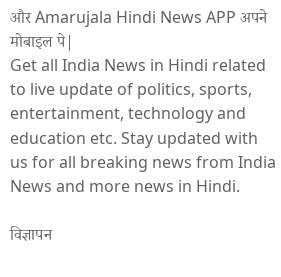और Amarujala Hindi News APP अपने मोबाइल पे|
Get all India News in Hindi related to live update of politics, sports, entertainment, technology and education etc. Stay updated with us for all breaking news from India News and more news in Hindi.

विज्ञापन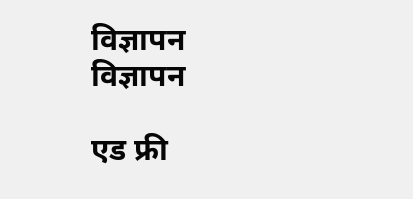विज्ञापन
विज्ञापन

एड फ्री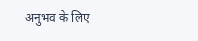अनुभव के लिए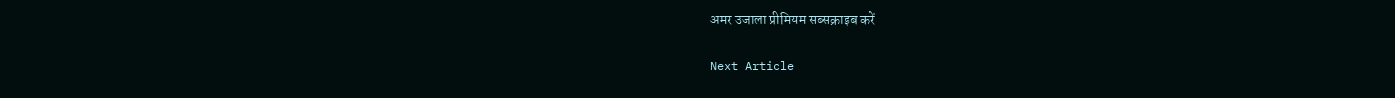अमर उजाला प्रीमियम सब्सक्राइब करें

Next Article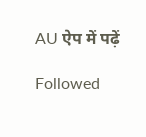AU ऐप में पढ़ें

Followed